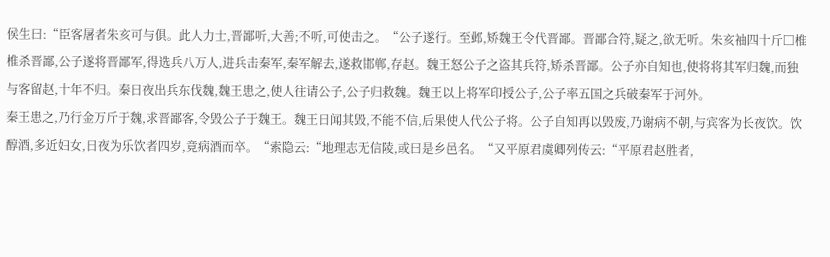侯生曰:“臣客屠者朱亥可与俱。此人力士,晋鄙听,大善;不听,可使击之。“公子遂行。至邺,矫魏王令代晋鄙。晋鄙合符,疑之,欲无听。朱亥袖四十斤□椎椎杀晋鄙,公子遂将晋鄙军,得选兵八万人,进兵击秦军,秦军解去,遂救邯郸,存赵。魏王怒公子之盗其兵符,矫杀晋鄙。公子亦自知也,使将将其军归魏,而独与客留赵,十年不归。秦日夜出兵东伐魏,魏王患之,使人往请公子,公子归救魏。魏王以上将军印授公子,公子率五国之兵破秦军于河外。
秦王患之,乃行金万斤于魏,求晋鄙客,令毁公子于魏王。魏王日闻其毁,不能不信,后果使人代公子将。公子自知再以毁废,乃谢病不朝,与宾客为长夜饮。饮醇酒,多近妇女,日夜为乐饮者四岁,竟病酒而卒。“索隐云:“地理志无信陵,或曰是乡邑名。“又平原君虞卿列传云:“平原君赵胜者,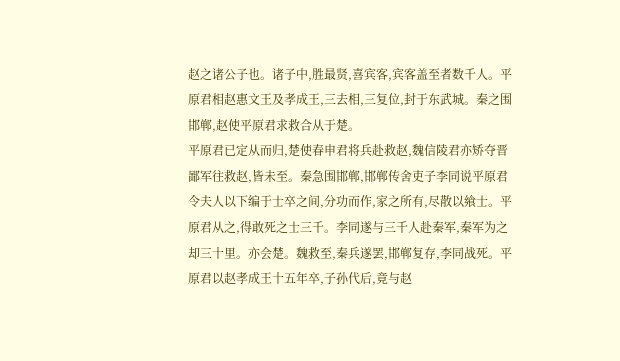赵之诸公子也。诸子中,胜最贤,喜宾客,宾客盖至者数千人。平原君相赵惠文王及孝成王,三去相,三复位,封于东武城。秦之围邯郸,赵使平原君求救合从于楚。
平原君已定从而归,楚使春申君将兵赴救赵,魏信陵君亦矫夺晋鄙军往救赵,皆未至。秦急围邯郸,邯郸传舍吏子李同说平原君令夫人以下编于士卒之间,分功而作,家之所有,尽散以飨士。平原君从之,得敢死之士三千。李同遂与三千人赴秦军,秦军为之却三十里。亦会楚。魏救至,秦兵遂罢,邯郸复存,李同战死。平原君以赵孝成王十五年卒,子孙代后,竟与赵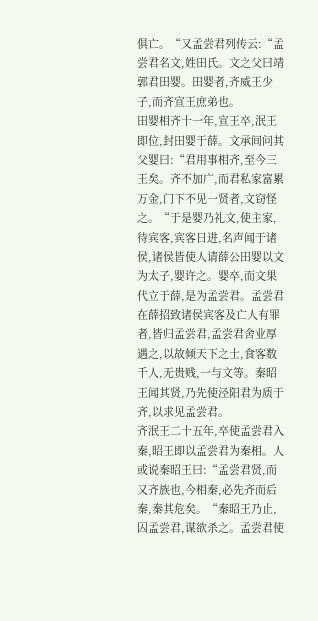俱亡。“又孟尝君列传云:“孟尝君名文,姓田氏。文之父曰靖郭君田婴。田婴者,齐威王少子,而齐宣王庶弟也。
田婴相齐十一年,宣王卒,泯王即位,封田婴于薛。文承间问其父婴曰:“君用事相齐,至今三王矣。齐不加广,而君私家富累万金,门下不见一贤者,文窃怪之。“于是婴乃礼文,使主家,待宾客,宾客日进,名声闻于诸侯,诸侯皆使人请薛公田婴以文为太子,婴许之。婴卒,而文果代立于薛,是为孟尝君。孟尝君在薛招致诸侯宾客及亡人有罪者,皆归孟尝君,孟尝君舍业厚遇之,以故倾天下之士,食客数千人,无贵贱,一与文等。秦昭王闻其贤,乃先使泾阳君为质于齐,以求见孟尝君。
齐泯王二十五年,卒使孟尝君入秦,昭王即以孟尝君为秦相。人或说秦昭王曰:“孟尝君贤,而又齐族也,今相秦,必先齐而后秦,秦其危矣。“秦昭王乃止,囚孟尝君,谋欲杀之。孟尝君使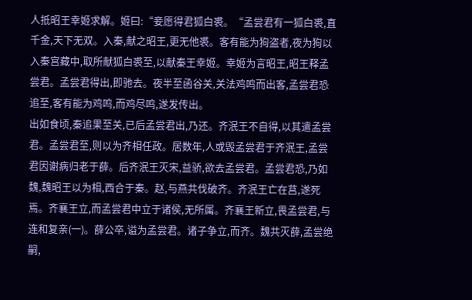人抵昭王幸姬求解。姬曰:“妾愿得君狐白裘。“孟尝君有一狐白裘,直千金,天下无双。入秦,献之昭王,更无他裘。客有能为狗盗者,夜为狗以入秦宫藏中,取所献狐白裘至,以献秦王幸姬。幸姬为言昭王,昭王释孟尝君。孟尝君得出,即驰去。夜半至函谷关,关法鸡鸣而出客,孟尝君恐追至,客有能为鸡鸣,而鸡尽鸣,遂发传出。
出如食顷,秦追果至关,已后孟尝君出,乃还。齐泯王不自得,以其遣孟尝君。孟尝君至,则以为齐相任政。居数年,人或毁孟尝君于齐泯王,孟尝君因谢病归老于薛。后齐泯王灭宋,益骄,欲去孟尝君。孟尝君恐,乃如魏,魏昭王以为相,西合于秦。赵,与燕共伐破齐。齐泯王亡在莒,遂死焉。齐襄王立,而孟尝君中立于诸侯,无所属。齐襄王新立,畏孟尝君,与连和复亲(一)。薛公卒,谥为孟尝君。诸子争立,而齐。魏共灭薛,孟尝绝嗣,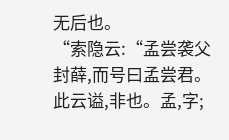无后也。
“索隐云:“孟尝袭父封薛,而号曰孟尝君。此云谥,非也。孟,字;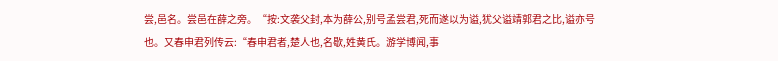尝,邑名。尝邑在薛之旁。“按:文袭父封,本为薛公,别号孟尝君,死而遂以为谥,犹父谥靖郭君之比,谥亦号也。又春申君列传云:“春申君者,楚人也,名歇,姓黄氏。游学博闻,事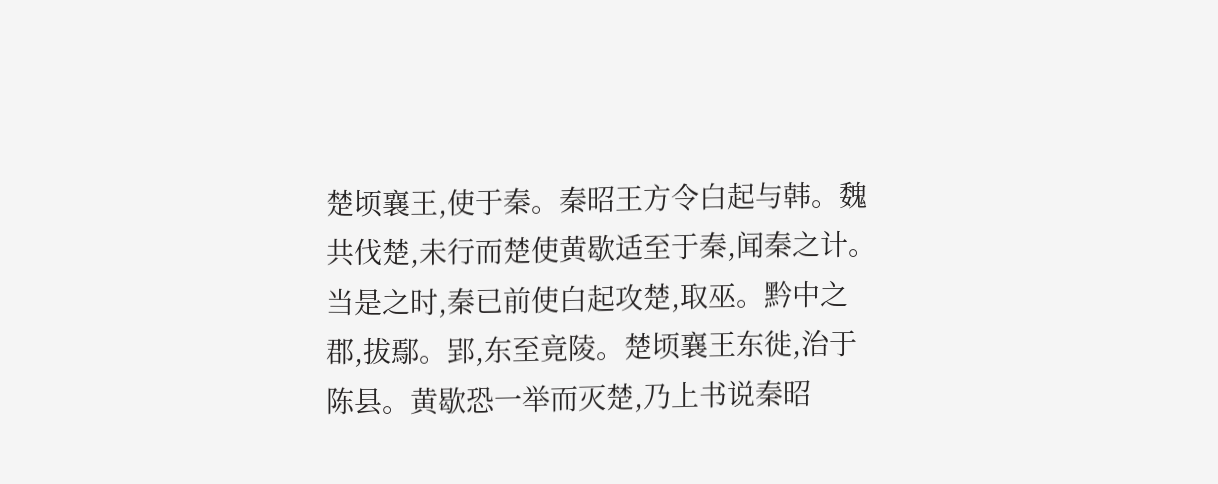楚顷襄王,使于秦。秦昭王方令白起与韩。魏共伐楚,未行而楚使黄歇适至于秦,闻秦之计。当是之时,秦已前使白起攻楚,取巫。黔中之郡,拔鄢。郢,东至竟陵。楚顷襄王东徙,治于陈县。黄歇恐一举而灭楚,乃上书说秦昭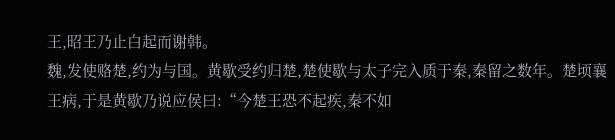王,昭王乃止白起而谢韩。
魏,发使赂楚,约为与国。黄歇受约归楚,楚使歇与太子完入质于秦,秦留之数年。楚顷襄王病,于是黄歇乃说应侯曰:“今楚王恐不起疾,秦不如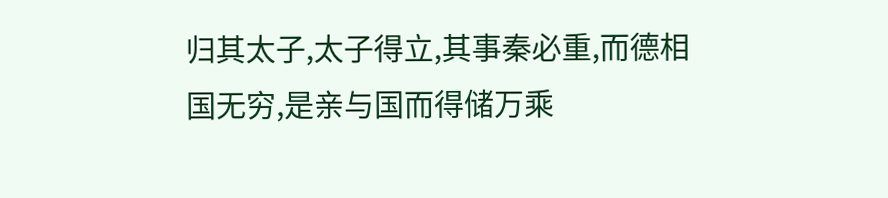归其太子,太子得立,其事秦必重,而德相国无穷,是亲与国而得储万乘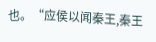也。“应侯以闻秦王,秦王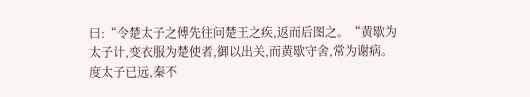曰:“令楚太子之傅先往问楚王之疾,返而后图之。“黄歇为太子计,变衣服为楚使者,御以出关,而黄歇守舍,常为谢病。度太子已远,秦不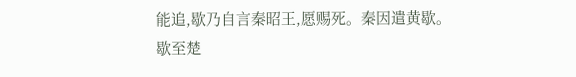能追,歇乃自言秦昭王,愿赐死。秦因遣黄歇。
歇至楚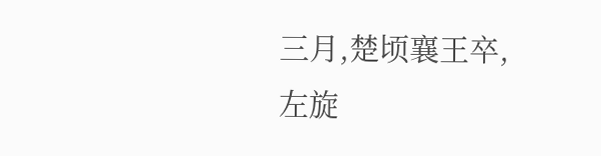三月,楚顷襄王卒,
左旋